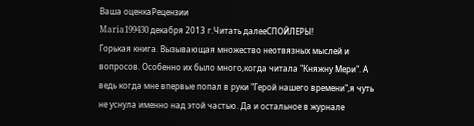Ваша оценкаРецензии
Maria199430 декабря 2013 г.Читать далееСПОЙЛЕРЫ!
Горькая книга. Вызывающая множество неотвязных мыслей и вопросов. Особенно их было много,когда читала "Княжну Мери". А ведь когда мне впервые попал в руки "Герой нашего времени",я чуть не уснула именно над этой частью. Да и остальное в журнале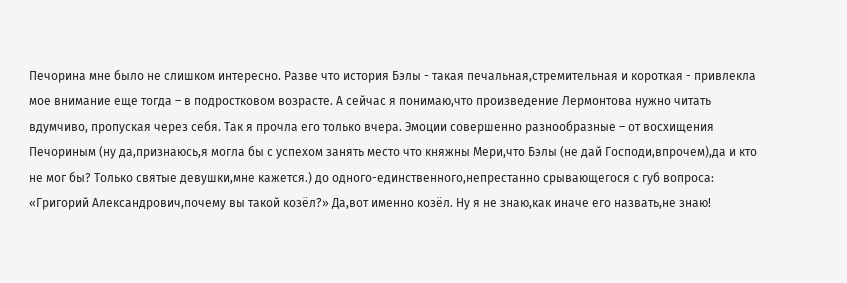Печорина мне было не слишком интересно. Разве что история Бэлы - такая печальная,стремительная и короткая - привлекла мое внимание еще тогда – в подростковом возрасте. А сейчас я понимаю,что произведение Лермонтова нужно читать вдумчиво, пропуская через себя. Так я прочла его только вчера. Эмоции совершенно разнообразные – от восхищения Печориным (ну да,признаюсь,я могла бы с успехом занять место что княжны Мери,что Бэлы (не дай Господи,впрочем),да и кто не мог бы? Только святые девушки,мне кажется.) до одного-единственного,непрестанно срывающегося с губ вопроса: «Григорий Александрович,почему вы такой козёл?» Да,вот именно козёл. Ну я не знаю,как иначе его назвать,не знаю!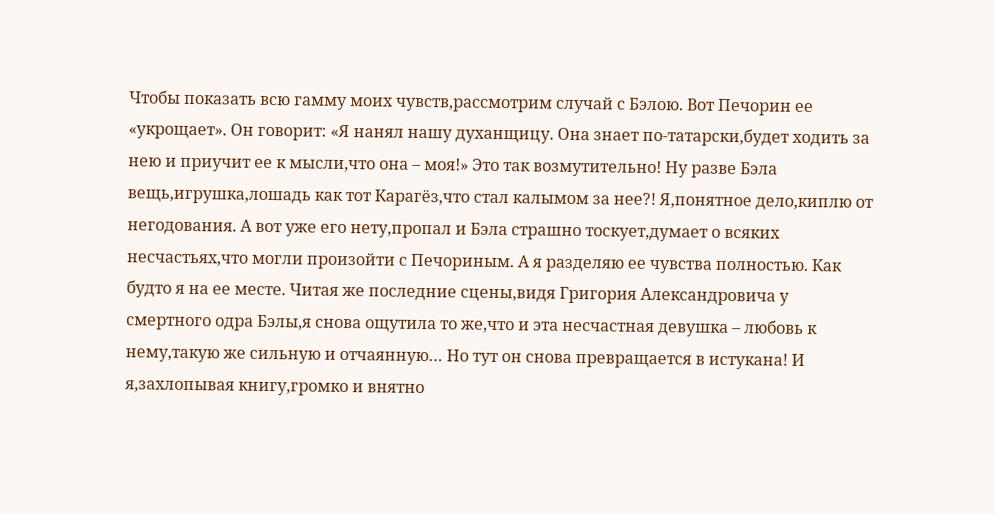Чтобы показать всю гамму моих чувств,рассмотрим случай с Бэлою. Вот Печорин ее «укрощает». Он говорит: «Я нанял нашу духанщицу. Она знает по-татарски,будет ходить за нею и приучит ее к мысли,что она – моя!» Это так возмутительно! Ну разве Бэла вещь,игрушка,лошадь как тот Карагёз,что стал калымом за нее?! Я,понятное дело,киплю от негодования. А вот уже его нету,пропал и Бэла страшно тоскует,думает о всяких несчастьях,что могли произойти с Печориным. А я разделяю ее чувства полностью. Как будто я на ее месте. Читая же последние сцены,видя Григория Александровича у смертного одра Бэлы,я снова ощутила то же,что и эта несчастная девушка – любовь к нему,такую же сильную и отчаянную… Но тут он снова превращается в истукана! И я,захлопывая книгу,громко и внятно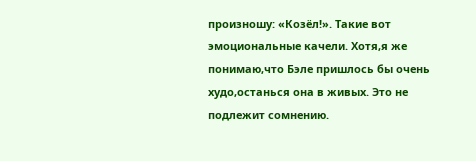произношу: «Козёл!». Такие вот эмоциональные качели. Хотя,я же понимаю,что Бэле пришлось бы очень худо,останься она в живых. Это не подлежит сомнению.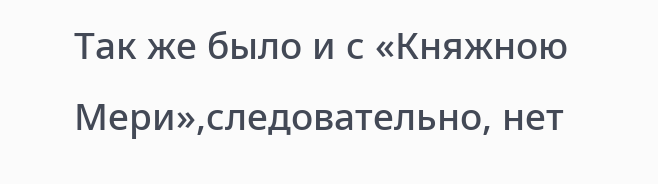Так же было и с «Княжною Мери»,следовательно, нет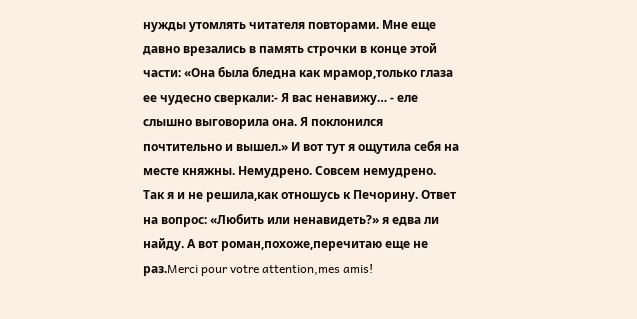нужды утомлять читателя повторами. Мне еще давно врезались в память строчки в конце этой части: «Она была бледна как мрамор,только глаза ее чудесно сверкали:- Я вас ненавижу… - еле слышно выговорила она. Я поклонился почтительно и вышел.» И вот тут я ощутила себя на месте княжны. Немудрено. Совсем немудрено.
Так я и не решила,как отношусь к Печорину. Ответ на вопрос: «Любить или ненавидеть?» я едва ли найду. А вот роман,похоже,перечитаю еще не раз.Merci pour votre attention,mes amis!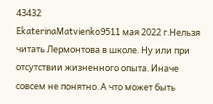43432
EkaterinaMatvienko9511 мая 2022 г.Нельзя читать Лермонтова в школе. Ну или при отсутствии жизненного опыта. Иначе совсем не понятно. А что может быть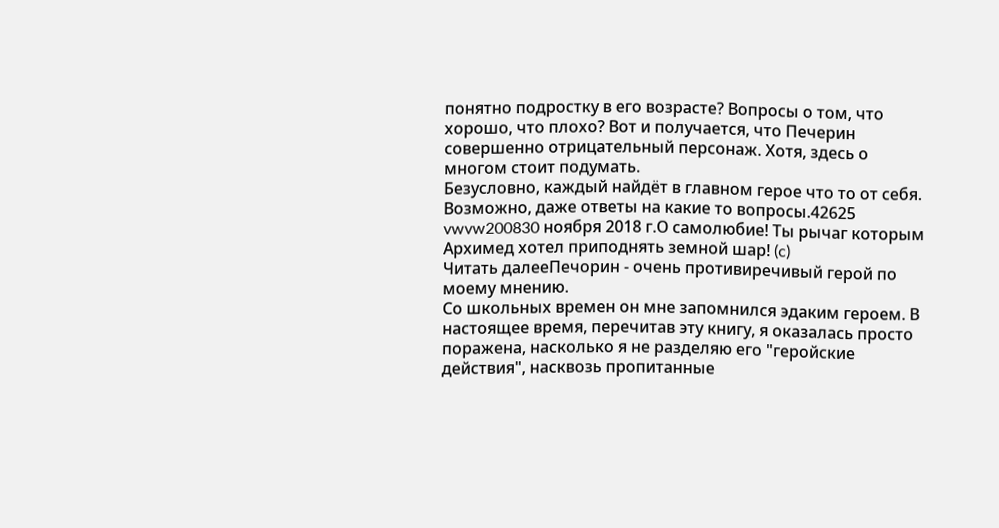понятно подростку в его возрасте? Вопросы о том, что хорошо, что плохо? Вот и получается, что Печерин совершенно отрицательный персонаж. Хотя, здесь о многом стоит подумать.
Безусловно, каждый найдёт в главном герое что то от себя.
Возможно, даже ответы на какие то вопросы.42625
vwvw200830 ноября 2018 г.О самолюбие! Ты рычаг которым Архимед хотел приподнять земной шар! (c)
Читать далееПечорин - очень противиречивый герой по моему мнению.
Со школьных времен он мне запомнился эдаким героем. В настоящее время, перечитав эту книгу, я оказалась просто поражена, насколько я не разделяю его "геройские действия", насквозь пропитанные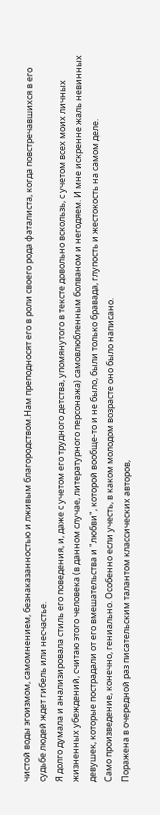чистой воды эгоизмом, самомнением, безнаказанностью и лживым благородством.Нам преподносят его в роли своего рода фаталиста, когда повстречавшихся в его судьбе людей ждет гибель или несчастье.
Я долго думала и анализировала стиль его поведения, и, даже с учетом его трудного детства, упомянутого в тексте довольно вскользь, с учетом всех моих личных жизненных убеждений, считаю этого человека (в данном случае, литературного персонажа) самовлюбленным болваном и негодяем. И мне искренне жаль невинных девушек, которые пострадали от его вмешательства и "любви", которой вообще-то и не было, были только бравада, глупость и жестокость на самом деле.
Само произведение, конечно, гениально. Особенно если учесть, в каком молодом возрасте оно было написано.
Поражена в очередной раз писательским талантом классических авторов,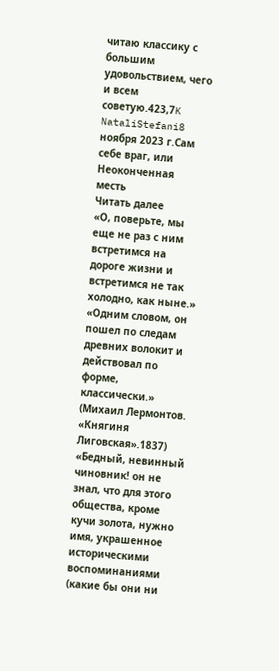читаю классику с большим удовольствием, чего и всем советую.423,7K
NataliStefani8 ноября 2023 г.Сам себе враг, или Неоконченная месть
Читать далее
«О, поверьте, мы еще не раз с ним встретимся на дороге жизни и встретимся не так холодно, как ныне.»
«Одним словом, он пошел по следам древних волокит и действовал по форме, классически.»
(Михаил Лермонтов. «Княгиня Лиговская».1837)
«Бедный, невинный чиновник! он не знал, что для этого общества, кроме кучи золота, нужно имя, украшенное историческими воспоминаниями (какие бы они ни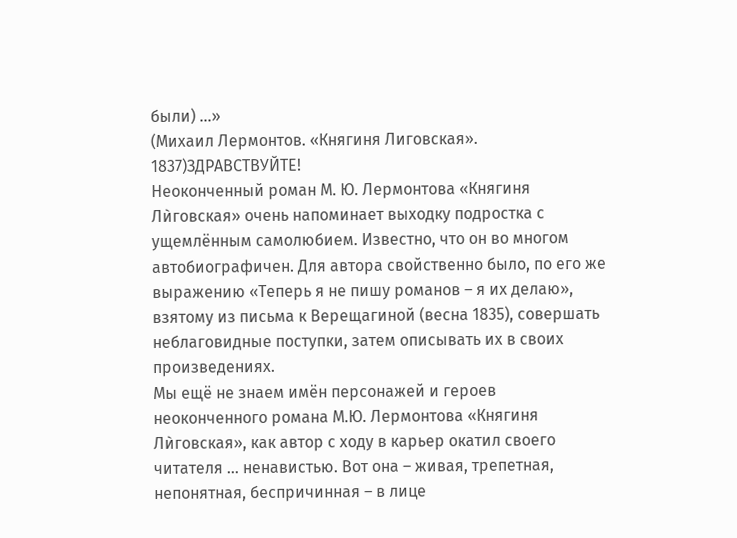были) …»
(Михаил Лермонтов. «Княгиня Лиговская». 1837)ЗДРАВСТВУЙТЕ!
Неоконченный роман М. Ю. Лермонтова «Княгиня Лѝговская» очень напоминает выходку подростка с ущемлённым самолюбием. Известно, что он во многом автобиографичен. Для автора свойственно было, по его же выражению «Теперь я не пишу романов – я их делаю», взятому из письма к Верещагиной (весна 1835), совершать неблаговидные поступки, затем описывать их в своих произведениях.
Мы ещё не знаем имён персонажей и героев неоконченного романа М.Ю. Лермонтова «Княгиня Лѝговская», как автор с ходу в карьер окатил своего читателя … ненавистью. Вот она – живая, трепетная, непонятная, беспричинная – в лице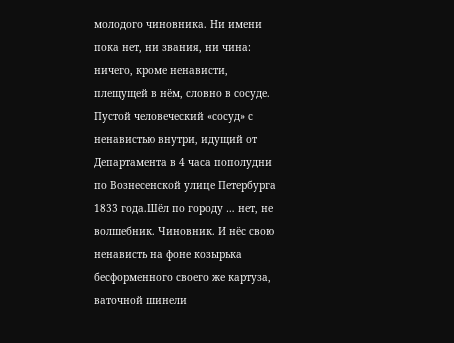молодого чиновника. Ни имени пока нет, ни звания, ни чина: ничего, кроме ненависти, плещущей в нём, словно в сосуде. Пустой человеческий «сосуд» с ненавистью внутри, идущий от Департамента в 4 часа пополудни по Вознесенской улице Петербурга 1833 года.Шёл по городу … нет, не волшебник. Чиновник. И нёс свою ненависть на фоне козырька бесформенного своего же картуза, ваточной шинели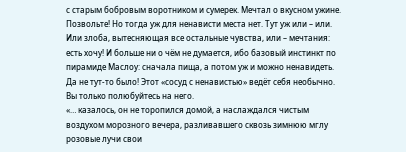с старым бобровым воротником и сумерек. Мечтал о вкусном ужине.
Позвольте! Но тогда уж для ненависти места нет. Тут уж или – или. Или злоба, вытесняющая все остальные чувства, или – мечтания: есть хочу! И больше ни о чём не думается, ибо базовый инстинкт по пирамиде Маслоу: сначала пища, а потом уж и можно ненавидеть.
Да не тут-то было! Этот «сосуд с ненавистью» ведёт себя необычно. Вы только полюбуйтесь на него.
«… казалось, он не торопился домой, а наслаждался чистым воздухом морозного вечера, разливавшего сквозь зимнюю мглу розовые лучи свои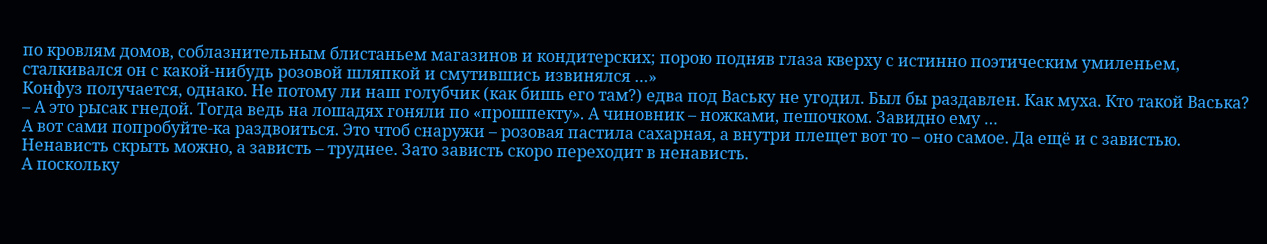по кровлям домов, соблазнительным блистаньем магазинов и кондитерских; порою подняв глаза кверху с истинно поэтическим умиленьем, сталкивался он с какой-нибудь розовой шляпкой и смутившись извинялся …»
Конфуз получается, однако. Не потому ли наш голубчик (как бишь его там?) едва под Ваську не угодил. Был бы раздавлен. Как муха. Кто такой Васька? – А это рысак гнедой. Тогда ведь на лошадях гоняли по «прошпекту». А чиновник – ножками, пешочком. Завидно ему …
А вот сами попробуйте-ка раздвоиться. Это чтоб снаружи – розовая пастила сахарная, а внутри плещет вот то – оно самое. Да ещё и с завистью. Ненависть скрыть можно, а зависть – труднее. Зато зависть скоро переходит в ненависть.
А поскольку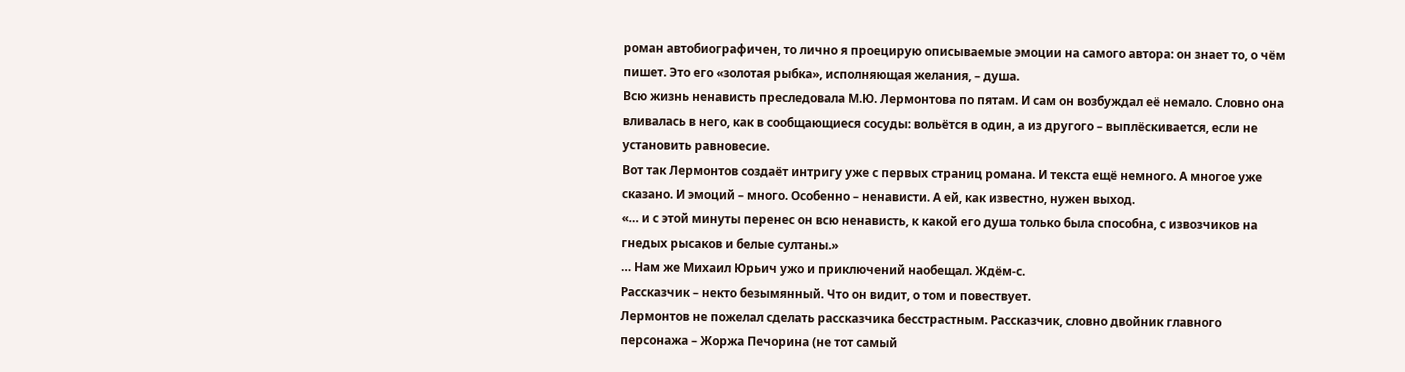роман автобиографичен, то лично я проецирую описываемые эмоции на самого автора: он знает то, о чём пишет. Это его «золотая рыбка», исполняющая желания, – душа.
Всю жизнь ненависть преследовала М.Ю. Лермонтова по пятам. И сам он возбуждал её немало. Словно она вливалась в него, как в сообщающиеся сосуды: вольётся в один, а из другого – выплёскивается, если не установить равновесие.
Вот так Лермонтов создаёт интригу уже с первых страниц романа. И текста ещё немного. А многое уже сказано. И эмоций – много. Особенно – ненависти. А ей, как известно, нужен выход.
«… и с этой минуты перенес он всю ненависть, к какой его душа только была способна, с извозчиков на гнедых рысаков и белые султаны.»
… Нам же Михаил Юрьич ужо и приключений наобещал. Ждём-с.
Рассказчик – некто безымянный. Что он видит, о том и повествует.
Лермонтов не пожелал сделать рассказчика бесстрастным. Рассказчик, словно двойник главного персонажа – Жоржа Печорина (не тот самый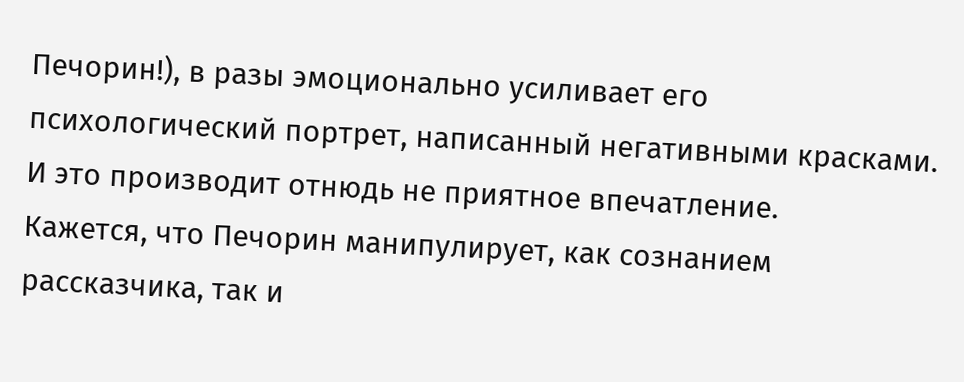Печорин!), в разы эмоционально усиливает его психологический портрет, написанный негативными красками. И это производит отнюдь не приятное впечатление.
Кажется, что Печорин манипулирует, как сознанием рассказчика, так и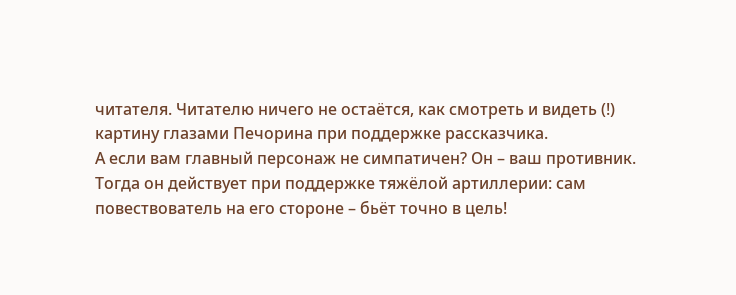читателя. Читателю ничего не остаётся, как смотреть и видеть (!) картину глазами Печорина при поддержке рассказчика.
А если вам главный персонаж не симпатичен? Он – ваш противник. Тогда он действует при поддержке тяжёлой артиллерии: сам повествователь на его стороне – бьёт точно в цель!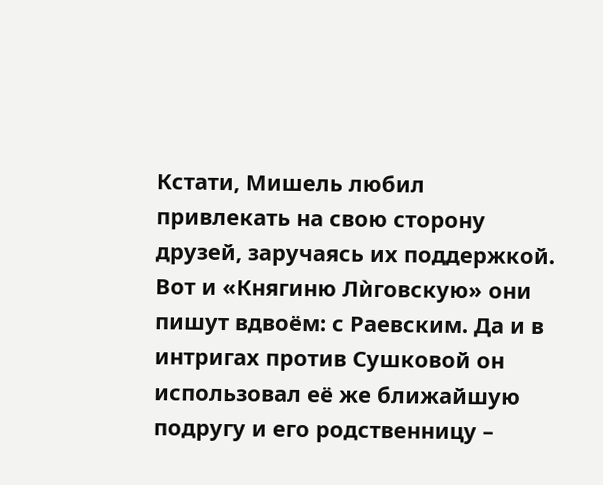Кстати, Мишель любил привлекать на свою сторону друзей, заручаясь их поддержкой. Вот и «Княгиню Лѝговскую» они пишут вдвоём: с Раевским. Да и в интригах против Сушковой он использовал её же ближайшую подругу и его родственницу –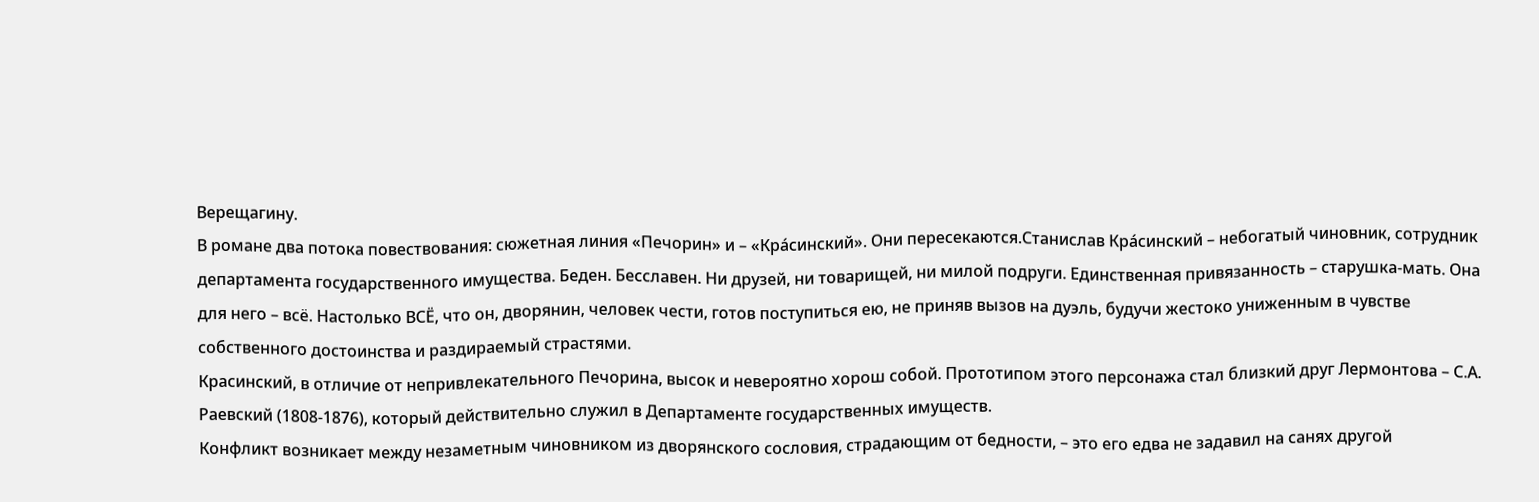Верещагину.
В романе два потока повествования: сюжетная линия «Печорин» и – «Крáсинский». Они пересекаются.Станислав Крáсинский – небогатый чиновник, сотрудник департамента государственного имущества. Беден. Бесславен. Ни друзей, ни товарищей, ни милой подруги. Единственная привязанность – старушка-мать. Она для него – всё. Настолько ВСЁ, что он, дворянин, человек чести, готов поступиться ею, не приняв вызов на дуэль, будучи жестоко униженным в чувстве собственного достоинства и раздираемый страстями.
Красинский, в отличие от непривлекательного Печорина, высок и невероятно хорош собой. Прототипом этого персонажа стал близкий друг Лермонтова – С.А. Раевский (1808-1876), который действительно служил в Департаменте государственных имуществ.
Конфликт возникает между незаметным чиновником из дворянского сословия, страдающим от бедности, – это его едва не задавил на санях другой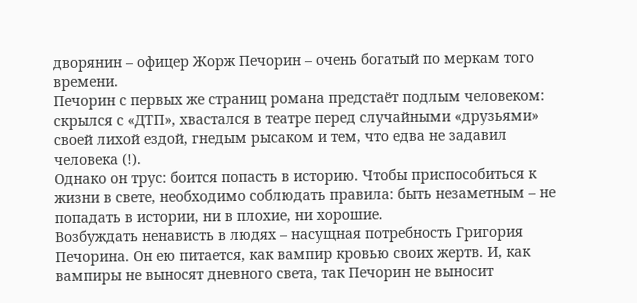дворянин – офицер Жорж Печорин – очень богатый по меркам того времени.
Печорин с первых же страниц романа предстаёт подлым человеком: скрылся с «ДТП», хвастался в театре перед случайными «друзьями» своей лихой ездой, гнедым рысаком и тем, что едва не задавил человека (!).
Однако он трус: боится попасть в историю. Чтобы приспособиться к жизни в свете, необходимо соблюдать правила: быть незаметным – не попадать в истории, ни в плохие, ни хорошие.
Возбуждать ненависть в людях – насущная потребность Григория Печорина. Он ею питается, как вампир кровью своих жертв. И, как вампиры не выносят дневного света, так Печорин не выносит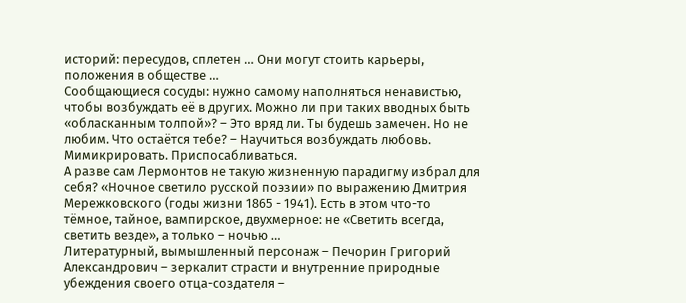историй: пересудов, сплетен … Они могут стоить карьеры, положения в обществе …
Сообщающиеся сосуды: нужно самому наполняться ненавистью, чтобы возбуждать её в других. Можно ли при таких вводных быть «обласканным толпой»? – Это вряд ли. Ты будешь замечен. Но не любим. Что остаётся тебе? – Научиться возбуждать любовь. Мимикрировать. Приспосабливаться.
А разве сам Лермонтов не такую жизненную парадигму избрал для себя? «Ночное светило русской поэзии» по выражению Дмитрия Мережковского (годы жизни 1865 - 1941). Есть в этом что-то тёмное, тайное, вампирское, двухмерное: не «Светить всегда, светить везде», а только – ночью …
Литературный, вымышленный персонаж – Печорин Григорий Александрович – зеркалит страсти и внутренние природные убеждения своего отца-создателя –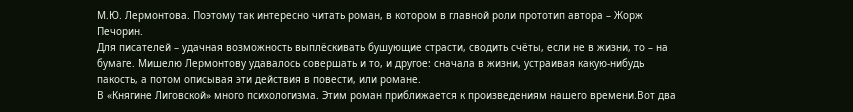М.Ю. Лермонтова. Поэтому так интересно читать роман, в котором в главной роли прототип автора – Жорж Печорин.
Для писателей – удачная возможность выплёскивать бушующие страсти, сводить счёты, если не в жизни, то – на бумаге. Мишелю Лермонтову удавалось совершать и то, и другое: сначала в жизни, устраивая какую-нибудь пакость, а потом описывая эти действия в повести, или романе.
В «Княгине Лиговской» много психологизма. Этим роман приближается к произведениям нашего времени.Вот два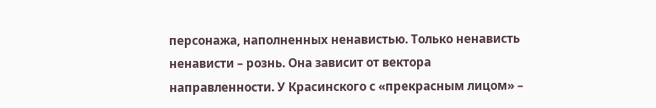персонажа, наполненных ненавистью. Только ненависть ненависти – рознь. Она зависит от вектора направленности. У Красинского с «прекрасным лицом» –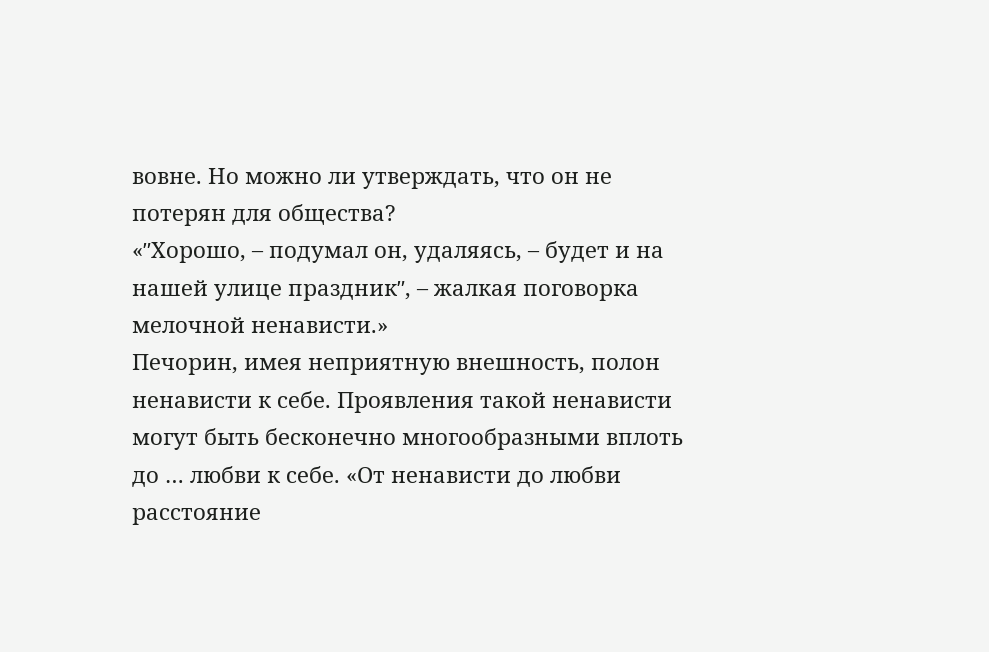вовне. Но можно ли утверждать, что он не потерян для общества?
«ʺХорошо, – подумал он, удаляясь, – будет и на нашей улице праздникʺ, – жалкая поговорка мелочной ненависти.»
Печорин, имея неприятную внешность, полон ненависти к себе. Проявления такой ненависти могут быть бесконечно многообразными вплоть до … любви к себе. «От ненависти до любви расстояние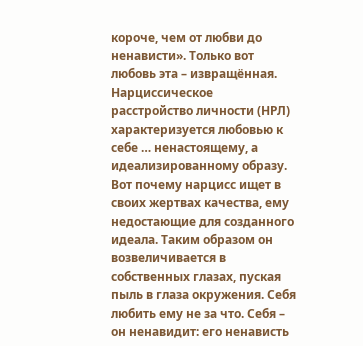короче, чем от любви до ненависти». Только вот любовь эта – извращённая.
Нарциссическое расстройство личности (НРЛ) характеризуется любовью к себе … ненастоящему, а идеализированному образу. Вот почему нарцисс ищет в своих жертвах качества, ему недостающие для созданного идеала. Таким образом он возвеличивается в собственных глазах, пуская пыль в глаза окружения. Себя любить ему не за что. Себя – он ненавидит: его ненависть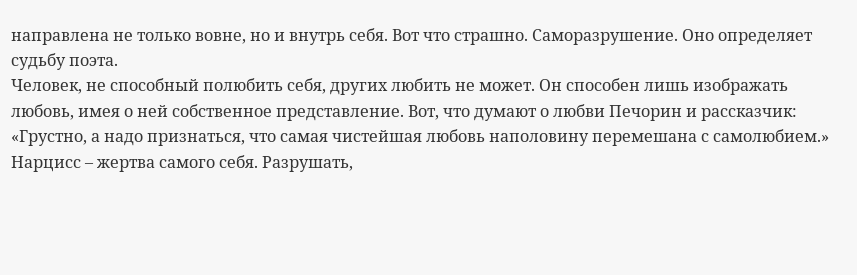направлена не только вовне, но и внутрь себя. Вот что страшно. Саморазрушение. Оно определяет судьбу поэта.
Человек, не способный полюбить себя, других любить не может. Он способен лишь изображать любовь, имея о ней собственное представление. Вот, что думают о любви Печорин и рассказчик:
«Грустно, а надо признаться, что самая чистейшая любовь наполовину перемешана с самолюбием.»
Нарцисс – жертва самого себя. Разрушать,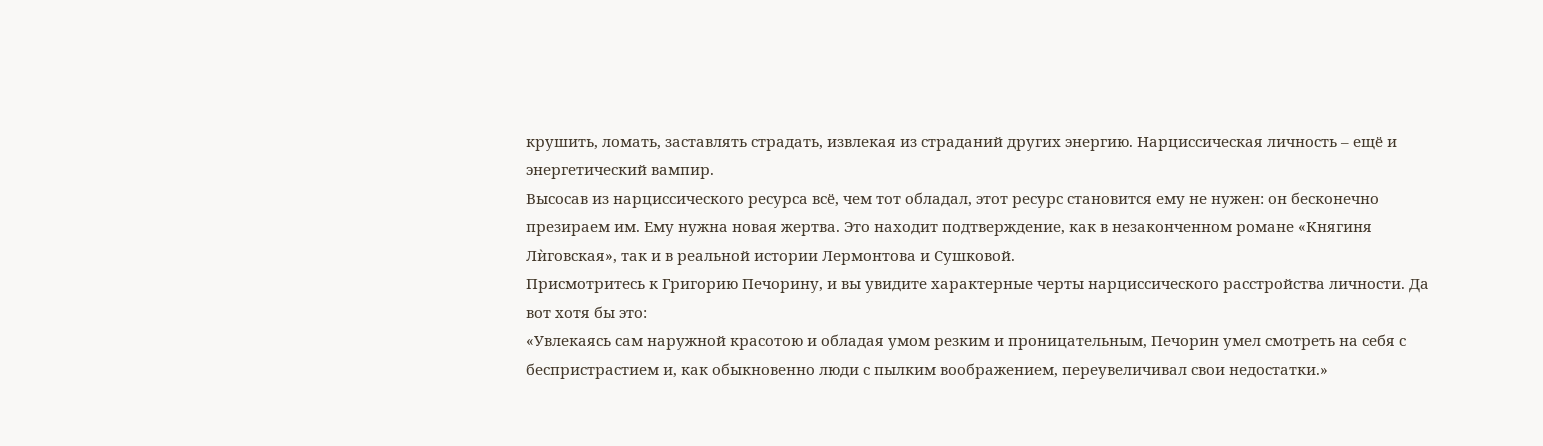крушить, ломать, заставлять страдать, извлекая из страданий других энергию. Нарциссическая личность – ещё и энергетический вампир.
Высосав из нарциссического ресурса всё, чем тот обладал, этот ресурс становится ему не нужен: он бесконечно презираем им. Ему нужна новая жертва. Это находит подтверждение, как в незаконченном романе «Княгиня Лѝговская», так и в реальной истории Лермонтова и Сушковой.
Присмотритесь к Григорию Печорину, и вы увидите характерные черты нарциссического расстройства личности. Да вот хотя бы это:
«Увлекаясь сам наружной красотою и обладая умом резким и проницательным, Печорин умел смотреть на себя с беспристрастием и, как обыкновенно люди с пылким воображением, переувеличивал свои недостатки.»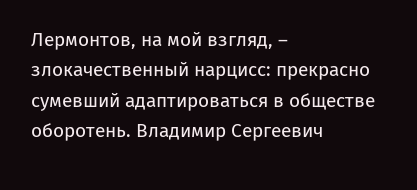Лермонтов, на мой взгляд, – злокачественный нарцисс: прекрасно сумевший адаптироваться в обществе оборотень. Владимир Сергеевич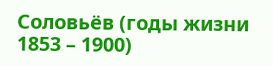Соловьёв (годы жизни 1853 – 1900)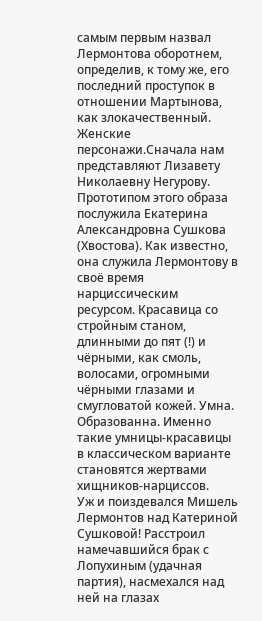самым первым назвал Лермонтова оборотнем, определив, к тому же, его последний проступок в отношении Мартынова, как злокачественный.
Женские персонажи.Сначала нам представляют Лизавету Николаевну Негурову. Прототипом этого образа послужила Екатерина Александровна Сушкова (Хвостова). Как известно, она служила Лермонтову в своё время нарциссическим ресурсом. Красавица со стройным станом, длинными до пят (!) и чёрными, как смоль, волосами, огромными чёрными глазами и смугловатой кожей. Умна. Образованна. Именно такие умницы-красавицы в классическом варианте становятся жертвами хищников-нарциссов.
Уж и поиздевался Мишель Лермонтов над Катериной Сушковой! Расстроил намечавшийся брак с Лопухиным (удачная партия), насмехался над ней на глазах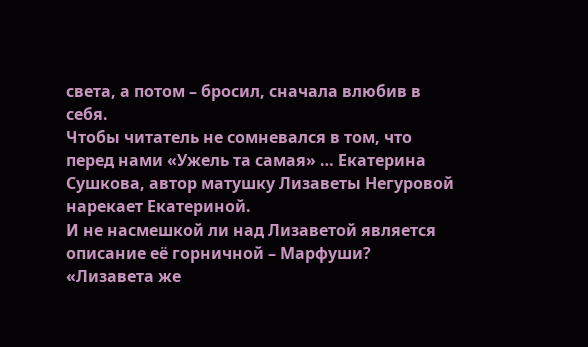света, а потом – бросил, сначала влюбив в себя.
Чтобы читатель не сомневался в том, что перед нами «Ужель та самая» … Екатерина Сушкова, автор матушку Лизаветы Негуровой нарекает Екатериной.
И не насмешкой ли над Лизаветой является описание её горничной – Марфуши?
«Лизавета же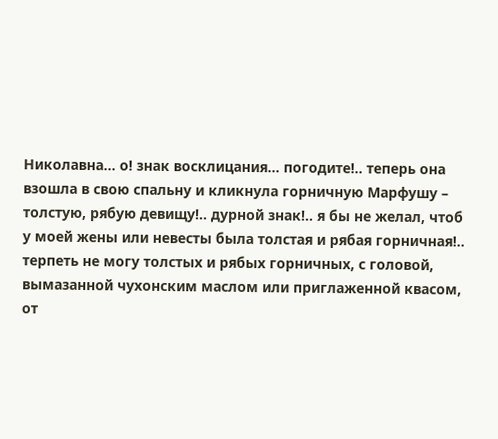Николавна… о! знак восклицания… погодите!.. теперь она взошла в свою спальну и кликнула горничную Марфушу – толстую, рябую девищу!.. дурной знак!.. я бы не желал, чтоб у моей жены или невесты была толстая и рябая горничная!.. терпеть не могу толстых и рябых горничных, с головой, вымазанной чухонским маслом или приглаженной квасом, от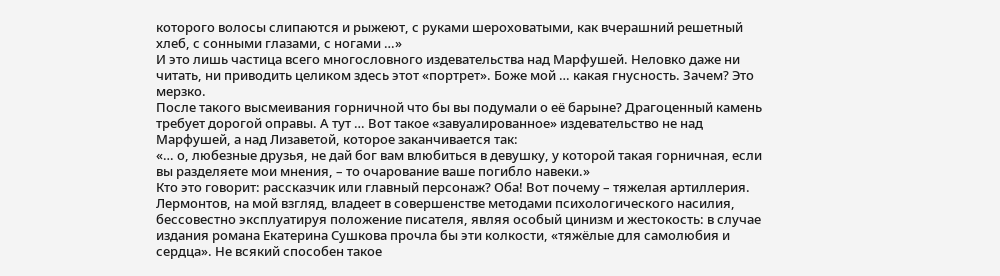которого волосы слипаются и рыжеют, с руками шероховатыми, как вчерашний решетный хлеб, с сонными глазами, с ногами …»
И это лишь частица всего многословного издевательства над Марфушей. Неловко даже ни читать, ни приводить целиком здесь этот «портрет». Боже мой … какая гнусность. Зачем? Это мерзко.
После такого высмеивания горничной что бы вы подумали о её барыне? Драгоценный камень требует дорогой оправы. А тут … Вот такое «завуалированное» издевательство не над Марфушей, а над Лизаветой, которое заканчивается так:
«… о, любезные друзья, не дай бог вам влюбиться в девушку, у которой такая горничная, если вы разделяете мои мнения, – то очарование ваше погибло навеки.»
Кто это говорит: рассказчик или главный персонаж? Оба! Вот почему – тяжелая артиллерия.
Лермонтов, на мой взгляд, владеет в совершенстве методами психологического насилия, бессовестно эксплуатируя положение писателя, являя особый цинизм и жестокость: в случае издания романа Екатерина Сушкова прочла бы эти колкости, «тяжёлые для самолюбия и сердца». Не всякий способен такое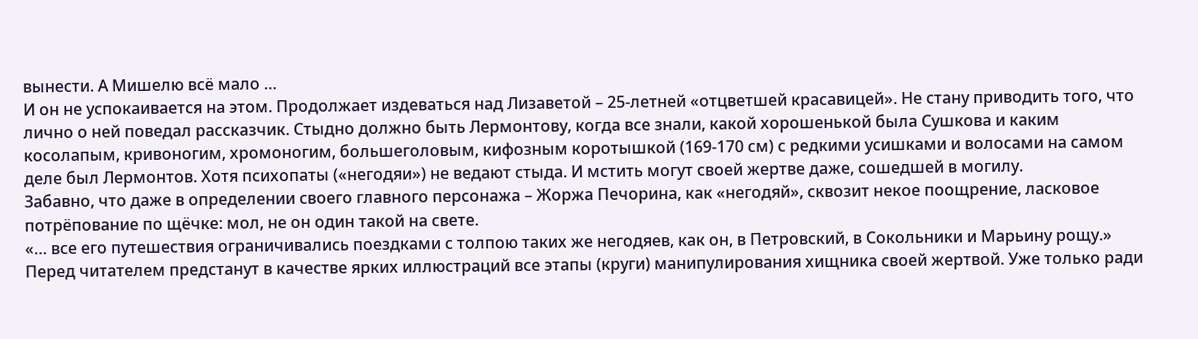вынести. А Мишелю всё мало …
И он не успокаивается на этом. Продолжает издеваться над Лизаветой – 25-летней «отцветшей красавицей». Не стану приводить того, что лично о ней поведал рассказчик. Стыдно должно быть Лермонтову, когда все знали, какой хорошенькой была Сушкова и каким косолапым, кривоногим, хромоногим, большеголовым, кифозным коротышкой (169-170 см) с редкими усишками и волосами на самом деле был Лермонтов. Хотя психопаты («негодяи») не ведают стыда. И мстить могут своей жертве даже, сошедшей в могилу.
Забавно, что даже в определении своего главного персонажа – Жоржа Печорина, как «негодяй», сквозит некое поощрение, ласковое потрёпование по щёчке: мол, не он один такой на свете.
«… все его путешествия ограничивались поездками с толпою таких же негодяев, как он, в Петровский, в Сокольники и Марьину рощу.»
Перед читателем предстанут в качестве ярких иллюстраций все этапы (круги) манипулирования хищника своей жертвой. Уже только ради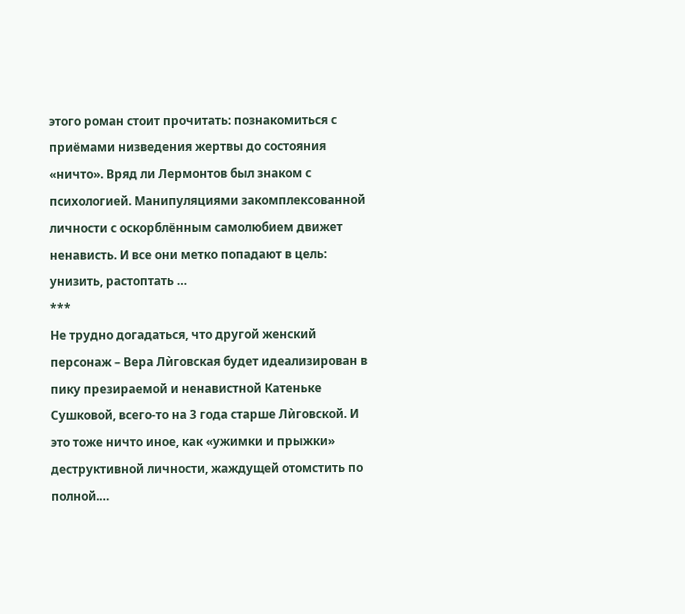этого роман стоит прочитать: познакомиться с приёмами низведения жертвы до состояния «ничто». Вряд ли Лермонтов был знаком с психологией. Манипуляциями закомплексованной личности с оскорблённым самолюбием движет ненависть. И все они метко попадают в цель: унизить, растоптать …
***
Не трудно догадаться, что другой женский персонаж – Вера Лѝговская будет идеализирован в пику презираемой и ненавистной Катеньке Сушковой, всего-то на 3 года старше Лѝговской. И это тоже ничто иное, как «ужимки и прыжки» деструктивной личности, жаждущей отомстить по полной.…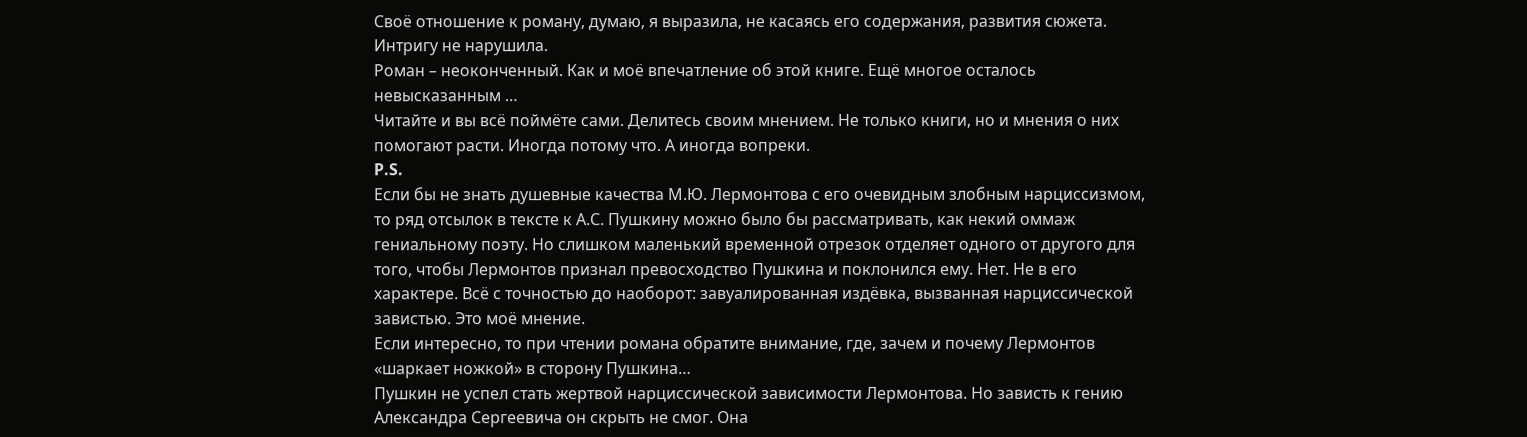Своё отношение к роману, думаю, я выразила, не касаясь его содержания, развития сюжета. Интригу не нарушила.
Роман – неоконченный. Как и моё впечатление об этой книге. Ещё многое осталось невысказанным …
Читайте и вы всё поймёте сами. Делитесь своим мнением. Не только книги, но и мнения о них помогают расти. Иногда потому что. А иногда вопреки.
P.S.
Если бы не знать душевные качества М.Ю. Лермонтова с его очевидным злобным нарциссизмом, то ряд отсылок в тексте к А.С. Пушкину можно было бы рассматривать, как некий оммаж гениальному поэту. Но слишком маленький временной отрезок отделяет одного от другого для того, чтобы Лермонтов признал превосходство Пушкина и поклонился ему. Нет. Не в его характере. Всё с точностью до наоборот: завуалированная издёвка, вызванная нарциссической завистью. Это моё мнение.
Если интересно, то при чтении романа обратите внимание, где, зачем и почему Лермонтов «шаркает ножкой» в сторону Пушкина…
Пушкин не успел стать жертвой нарциссической зависимости Лермонтова. Но зависть к гению Александра Сергеевича он скрыть не смог. Она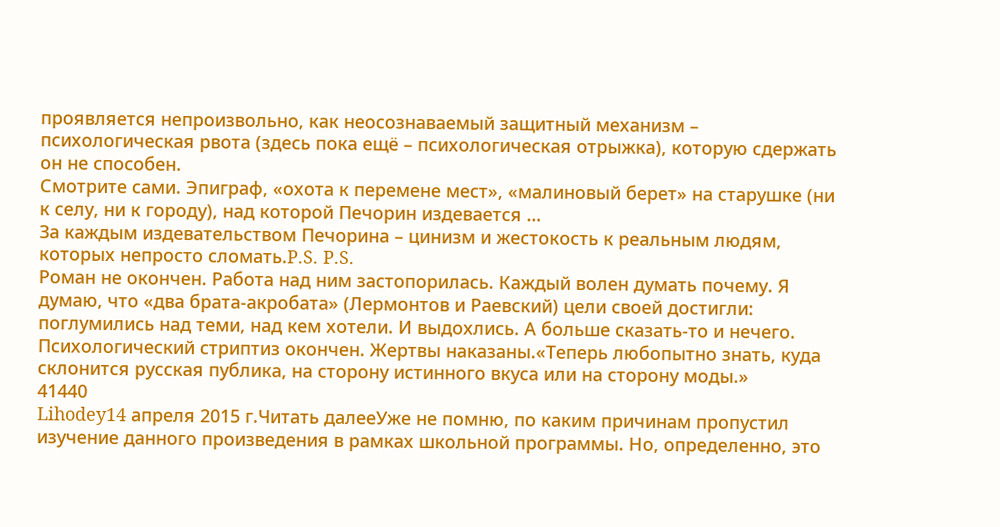проявляется непроизвольно, как неосознаваемый защитный механизм – психологическая рвота (здесь пока ещё – психологическая отрыжка), которую сдержать он не способен.
Смотрите сами. Эпиграф, «охота к перемене мест», «малиновый берет» на старушке (ни к селу, ни к городу), над которой Печорин издевается …
За каждым издевательством Печорина – цинизм и жестокость к реальным людям, которых непросто сломать.P.S. P.S.
Роман не окончен. Работа над ним застопорилась. Каждый волен думать почему. Я думаю, что «два брата-акробата» (Лермонтов и Раевский) цели своей достигли: поглумились над теми, над кем хотели. И выдохлись. А больше сказать-то и нечего. Психологический стриптиз окончен. Жертвы наказаны.«Теперь любопытно знать, куда склонится русская публика, на сторону истинного вкуса или на сторону моды.»
41440
Lihodey14 апреля 2015 г.Читать далееУже не помню, по каким причинам пропустил изучение данного произведения в рамках школьной программы. Но, определенно, это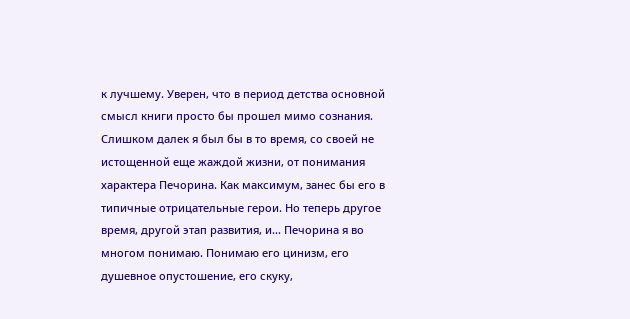к лучшему. Уверен, что в период детства основной смысл книги просто бы прошел мимо сознания. Слишком далек я был бы в то время, со своей не истощенной еще жаждой жизни, от понимания характера Печорина. Как максимум, занес бы его в типичные отрицательные герои. Но теперь другое время, другой этап развития, и... Печорина я во многом понимаю. Понимаю его цинизм, его душевное опустошение, его скуку,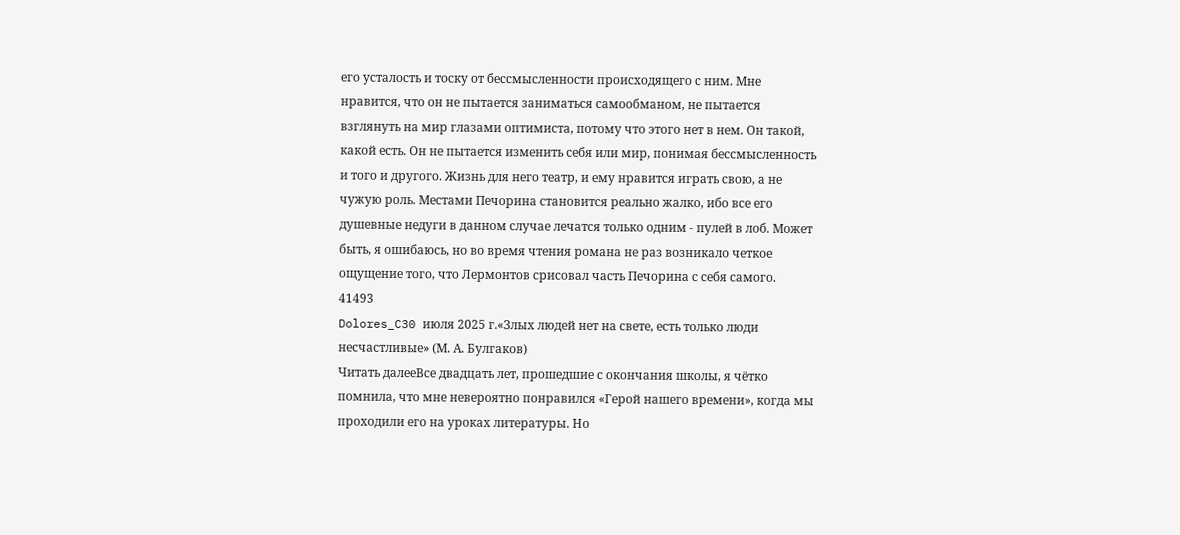его усталость и тоску от бессмысленности происходящего с ним. Мне нравится, что он не пытается заниматься самообманом, не пытается взглянуть на мир глазами оптимиста, потому что этого нет в нем. Он такой, какой есть. Он не пытается изменить себя или мир, понимая бессмысленность и того и другого. Жизнь для него театр, и ему нравится играть свою, а не чужую роль. Местами Печорина становится реально жалко, ибо все его душевные недуги в данном случае лечатся только одним - пулей в лоб. Может быть, я ошибаюсь, но во время чтения романа не раз возникало четкое ощущение того, что Лермонтов срисовал часть Печорина с себя самого.
41493
Dolores_C30 июля 2025 г.«Злых людей нет на свете, есть только люди несчастливые» (М. А. Булгаков)
Читать далееВсе двадцать лет, прошедшие с окончания школы, я чётко помнила, что мне невероятно понравился «Герой нашего времени», когда мы проходили его на уроках литературы. Но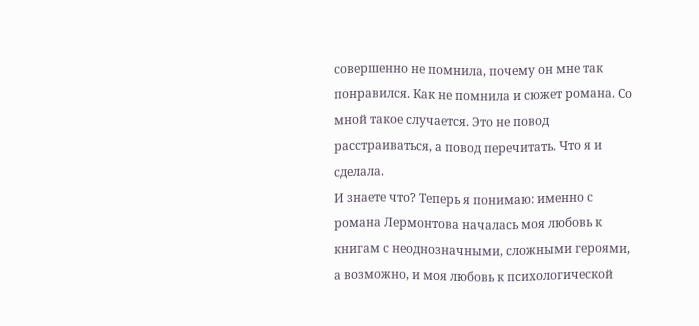совершенно не помнила, почему он мне так понравился. Как не помнила и сюжет романа. Со мной такое случается. Это не повод расстраиваться, а повод перечитать. Что я и сделала.
И знаете что? Теперь я понимаю: именно с романа Лермонтова началась моя любовь к книгам с неоднозначными, сложными героями, а возможно, и моя любовь к психологической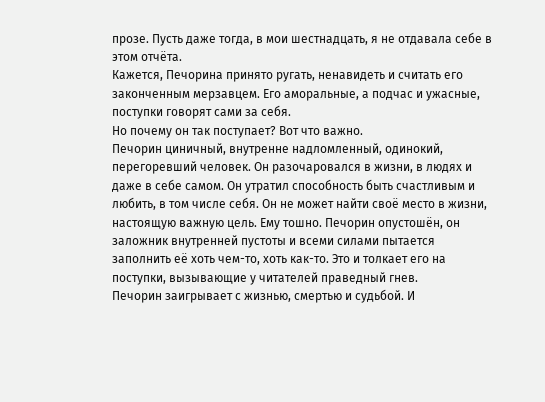прозе. Пусть даже тогда, в мои шестнадцать, я не отдавала себе в этом отчёта.
Кажется, Печорина принято ругать, ненавидеть и считать его законченным мерзавцем. Его аморальные, а подчас и ужасные, поступки говорят сами за себя.
Но почему он так поступает? Вот что важно.
Печорин циничный, внутренне надломленный, одинокий, перегоревший человек. Он разочаровался в жизни, в людях и даже в себе самом. Он утратил способность быть счастливым и любить, в том числе себя. Он не может найти своё место в жизни, настоящую важную цель. Ему тошно. Печорин опустошён, он заложник внутренней пустоты и всеми силами пытается заполнить её хоть чем-то, хоть как-то. Это и толкает его на поступки, вызывающие у читателей праведный гнев.
Печорин заигрывает с жизнью, смертью и судьбой. И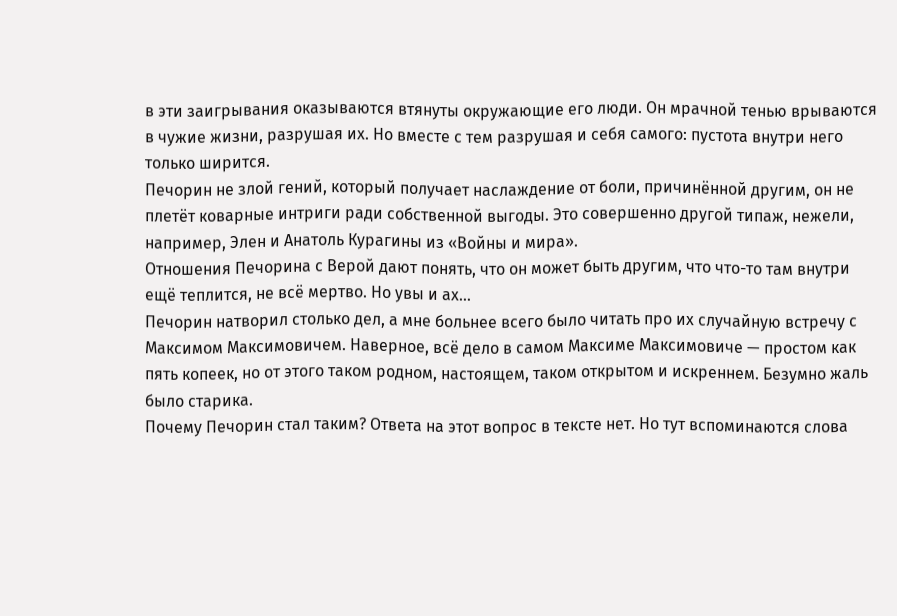в эти заигрывания оказываются втянуты окружающие его люди. Он мрачной тенью врываются в чужие жизни, разрушая их. Но вместе с тем разрушая и себя самого: пустота внутри него только ширится.
Печорин не злой гений, который получает наслаждение от боли, причинённой другим, он не плетёт коварные интриги ради собственной выгоды. Это совершенно другой типаж, нежели, например, Элен и Анатоль Курагины из «Войны и мира».
Отношения Печорина с Верой дают понять, что он может быть другим, что что-то там внутри ещё теплится, не всё мертво. Но увы и ах…
Печорин натворил столько дел, а мне больнее всего было читать про их случайную встречу с Максимом Максимовичем. Наверное, всё дело в самом Максиме Максимовиче — простом как пять копеек, но от этого таком родном, настоящем, таком открытом и искреннем. Безумно жаль было старика.
Почему Печорин стал таким? Ответа на этот вопрос в тексте нет. Но тут вспоминаются слова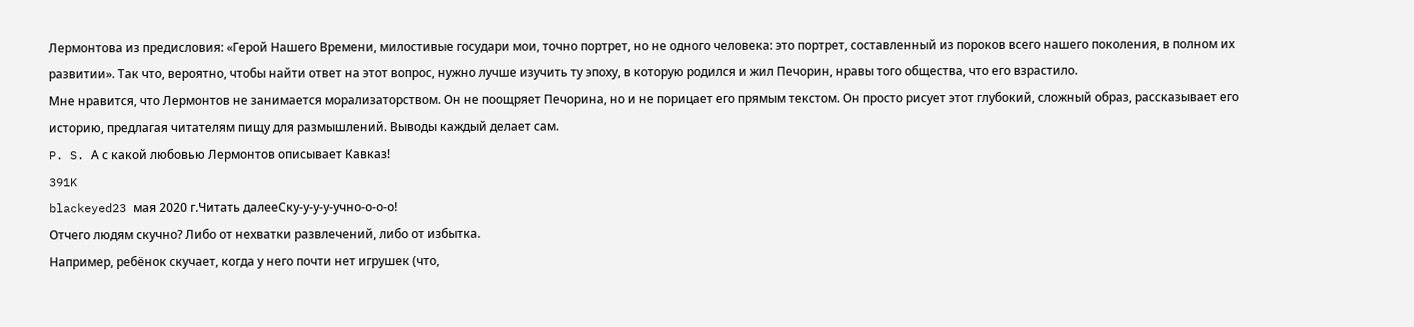Лермонтова из предисловия: «Герой Нашего Времени, милостивые государи мои, точно портрет, но не одного человека: это портрет, составленный из пороков всего нашего поколения, в полном их развитии». Так что, вероятно, чтобы найти ответ на этот вопрос, нужно лучше изучить ту эпоху, в которую родился и жил Печорин, нравы того общества, что его взрастило.
Мне нравится, что Лермонтов не занимается морализаторством. Он не поощряет Печорина, но и не порицает его прямым текстом. Он просто рисует этот глубокий, сложный образ, рассказывает его историю, предлагая читателям пищу для размышлений. Выводы каждый делает сам.
P. S. А с какой любовью Лермонтов описывает Кавказ!
391K
blackeyed23 мая 2020 г.Читать далееСку-у-у-у-учно-о-о-о!
Отчего людям скучно? Либо от нехватки развлечений, либо от избытка.
Например, ребёнок скучает, когда у него почти нет игрушек (что,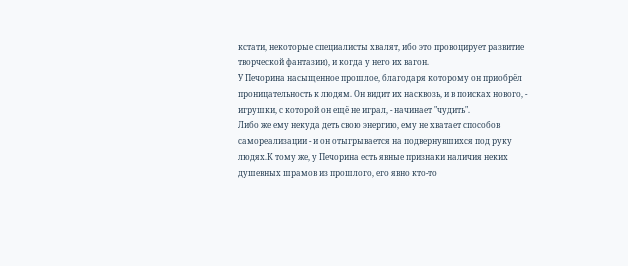кстати, некоторые специалисты хвалят, ибо это провоцирует развитие творческой фантазии), и когда у него их вагон.
У Печорина насыщенное прошлое, благодаря которому он приобрёл проницательность к людям. Он видит их насквозь, и в поисках нового, - игрушки, с которой он ещё не играл, - начинает "чудить".
Либо же ему некуда деть свою энергию, ему не хватает способов самореализации - и он отыгрывается на подвернувшихся под руку людях.К тому же, у Печорина есть явные признаки наличия неких душевных шрамов из прошлого, его явно кто-то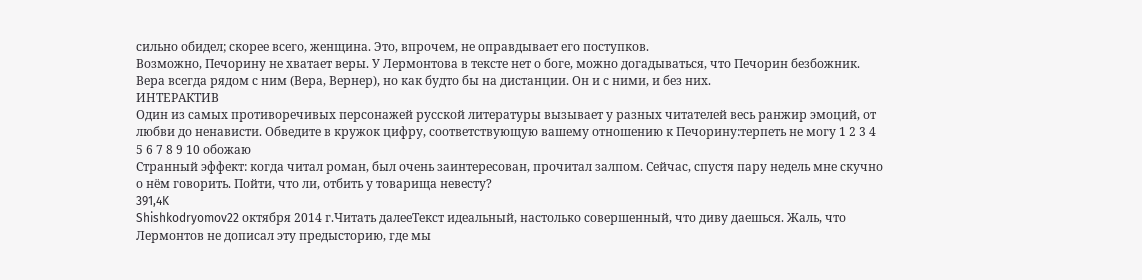сильно обидел; скорее всего, женщина. Это, впрочем, не оправдывает его поступков.
Возможно, Печорину не хватает веры. У Лермонтова в тексте нет о боге, можно догадываться, что Печорин безбожник. Вера всегда рядом с ним (Вера, Вернер), но как будто бы на дистанции. Он и с ними, и без них.
ИНТЕРАКТИВ
Один из самых противоречивых персонажей русской литературы вызывает у разных читателей весь ранжир эмоций, от любви до ненависти. Обведите в кружок цифру, соответствующую вашему отношению к Печорину:терпеть не могу 1 2 3 4 5 6 7 8 9 10 обожаю
Странный эффект: когда читал роман, был очень заинтересован, прочитал залпом. Сейчас, спустя пару недель мне скучно о нём говорить. Пойти, что ли, отбить у товарища невесту?
391,4K
Shishkodryomov22 октября 2014 г.Читать далееТекст идеальный, настолько совершенный, что диву даешься. Жаль, что Лермонтов не дописал эту предысторию, где мы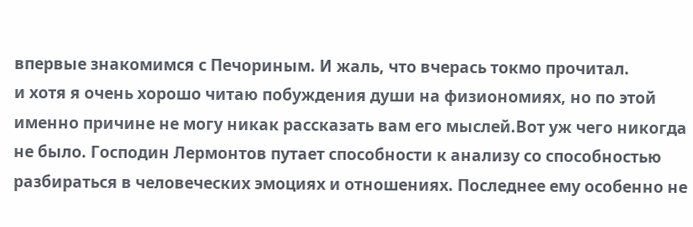впервые знакомимся с Печориным. И жаль, что вчерась токмо прочитал.
и хотя я очень хорошо читаю побуждения души на физиономиях, но по этой именно причине не могу никак рассказать вам его мыслей.Вот уж чего никогда не было. Господин Лермонтов путает способности к анализу со способностью разбираться в человеческих эмоциях и отношениях. Последнее ему особенно не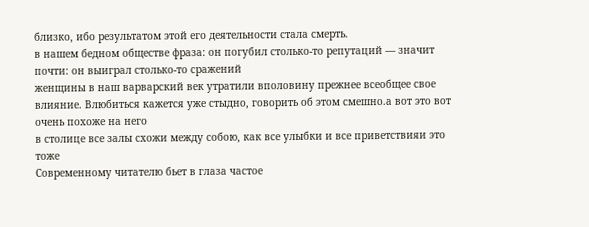близко, ибо результатом этой его деятельности стала смерть.
в нашем бедном обществе фраза: он погубил столько-то репутаций — значит почти: он выиграл столько-то сражений
женщины в наш варварский век утратили вполовину прежнее всеобщее свое влияние. Влюбиться кажется уже стыдно, говорить об этом смешно.а вот это вот очень похоже на него
в столице все залы схожи между собою, как все улыбки и все приветствияи это тоже
Современному читателю бьет в глаза частое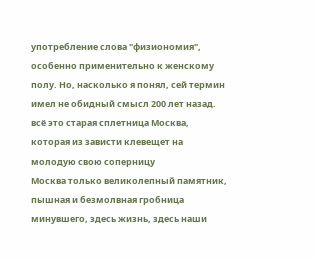употребление слова "физиономия", особенно применительно к женскому полу. Но, насколько я понял, сей термин имел не обидный смысл 200 лет назад.
всё это старая сплетница Москва, которая из зависти клевещет на молодую свою соперницу
Москва только великолепный памятник, пышная и безмолвная гробница минувшего, здесь жизнь, здесь наши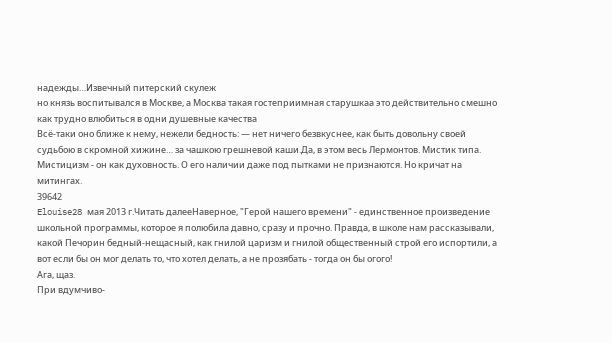надежды…Извечный питерский скулеж
но князь воспитывался в Москве, а Москва такая гостеприимная старушкаа это действительно смешно
как трудно влюбиться в одни душевные качества
Всё-таки оно ближе к нему, нежели бедность: — нет ничего безвкуснее, как быть довольну своей судьбою в скромной хижине… за чашкою грешневой каши.Да, в этом весь Лермонтов. Мистик типа. Мистицизм - он как духовность. О его наличии даже под пытками не признаются. Но кричат на митингах.
39642
Elouise28 мая 2013 г.Читать далееНаверное, "Герой нашего времени" - единственное произведение школьной программы, которое я полюбила давно, сразу и прочно. Правда, в школе нам рассказывали, какой Печорин бедный-нещасный, как гнилой царизм и гнилой общественный строй его испортили, а вот если бы он мог делать то, что хотел делать, а не прозябать - тогда он бы огого!
Ага, щаз.
При вдумчиво-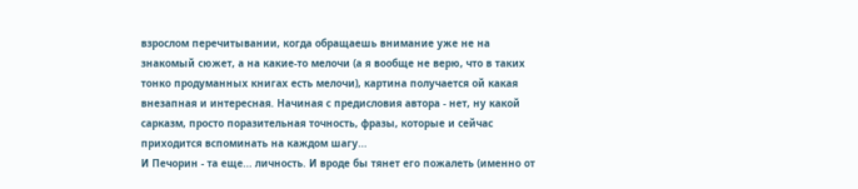взрослом перечитывании, когда обращаешь внимание уже не на знакомый сюжет, а на какие-то мелочи (а я вообще не верю, что в таких тонко продуманных книгах есть мелочи), картина получается ой какая внезапная и интересная. Начиная с предисловия автора - нет, ну какой сарказм, просто поразительная точность, фразы, которые и сейчас приходится вспоминать на каждом шагу...
И Печорин - та еще... личность. И вроде бы тянет его пожалеть (именно от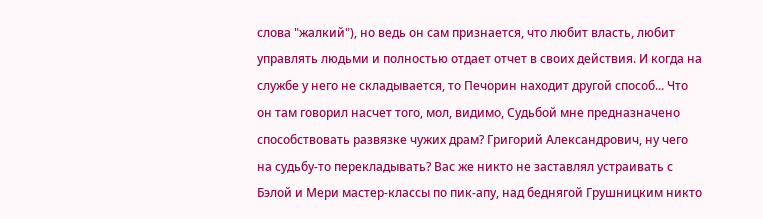слова "жалкий"), но ведь он сам признается, что любит власть, любит управлять людьми и полностью отдает отчет в своих действия. И когда на службе у него не складывается, то Печорин находит другой способ... Что он там говорил насчет того, мол, видимо, Судьбой мне предназначено способствовать развязке чужих драм? Григорий Александрович, ну чего на судьбу-то перекладывать? Вас же никто не заставлял устраивать с Бэлой и Мери мастер-классы по пик-апу, над беднягой Грушницким никто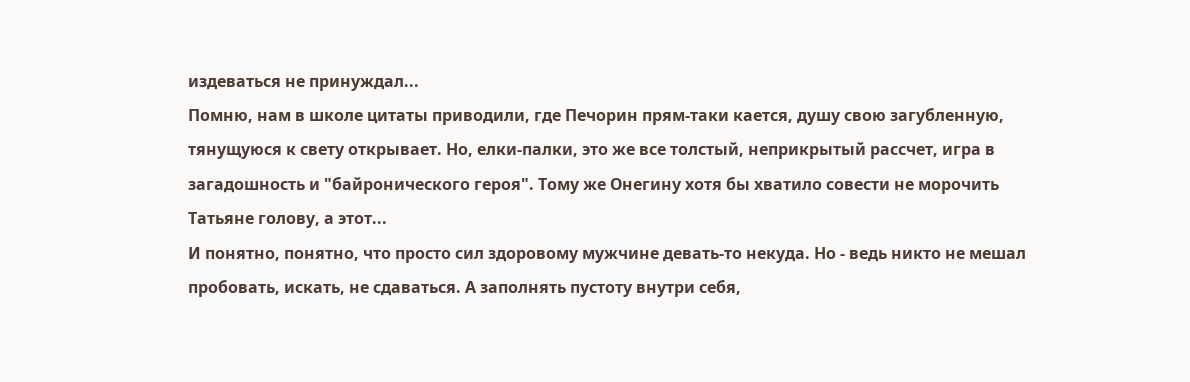издеваться не принуждал...
Помню, нам в школе цитаты приводили, где Печорин прям-таки кается, душу свою загубленную, тянущуюся к свету открывает. Но, елки-палки, это же все толстый, неприкрытый рассчет, игра в загадошность и "байронического героя". Тому же Онегину хотя бы хватило совести не морочить Татьяне голову, а этот...
И понятно, понятно, что просто сил здоровому мужчине девать-то некуда. Но - ведь никто не мешал пробовать, искать, не сдаваться. А заполнять пустоту внутри себя,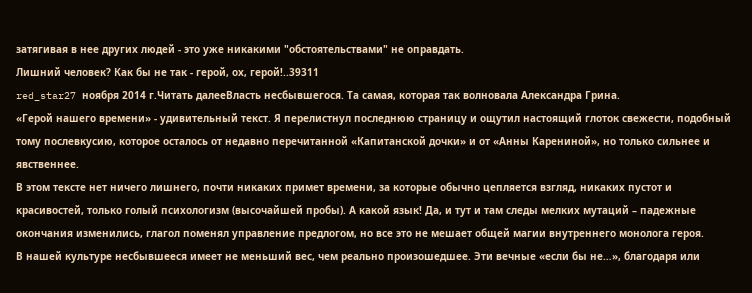затягивая в нее других людей - это уже никакими "обстоятельствами" не оправдать.
Лишний человек? Как бы не так - герой, ох, герой!..39311
red_star27 ноября 2014 г.Читать далееВласть несбывшегося. Та самая, которая так волновала Александра Грина.
«Герой нашего времени» - удивительный текст. Я перелистнул последнюю страницу и ощутил настоящий глоток свежести, подобный тому послевкусию, которое осталось от недавно перечитанной «Капитанской дочки» и от «Анны Карениной», но только сильнее и явственнее.
В этом тексте нет ничего лишнего, почти никаких примет времени, за которые обычно цепляется взгляд, никаких пустот и красивостей, только голый психологизм (высочайшей пробы). А какой язык! Да, и тут и там следы мелких мутаций – падежные окончания изменились, глагол поменял управление предлогом, но все это не мешает общей магии внутреннего монолога героя.
В нашей культуре несбывшееся имеет не меньший вес, чем реально произошедшее. Эти вечные «если бы не…», благодаря или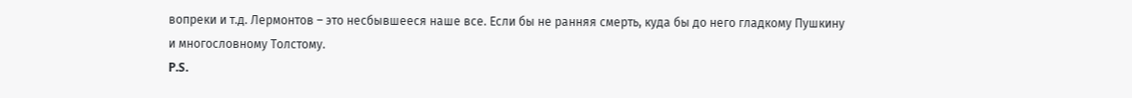вопреки и т.д. Лермонтов – это несбывшееся наше все. Если бы не ранняя смерть, куда бы до него гладкому Пушкину и многословному Толстому.
P.S.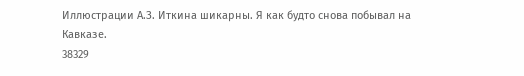Иллюстрации А.З. Иткина шикарны. Я как будто снова побывал на Кавказе.
38329